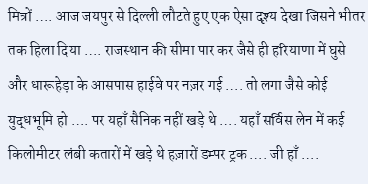मित्रों …. आज जयपुर से दिल्ली लौटते हुए एक ऐसा दृश्य देखा जिसने भीतर तक हिला दिया …. राजस्थान की सीमा पार कर जैसे ही हरियाणा में घुसे और धारूहेड़ा के आसपास हाईवे पर नज़र गई …. तो लगा जैसे कोई युद्धभूमि हो …. पर यहाँ सैनिक नहीं खड़े थे …. यहाँ सर्विस लेन में कई किलोमीटर लंबी कतारों में खड़े थे हज़ारों डम्पर ट्रक …. जी हाँ ….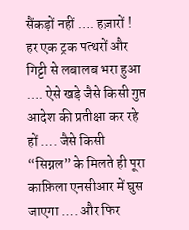सैंकड़ों नहीं …. हज़ारों !
हर एक ट्रक पत्थरों और गिट्टी से लबालब भरा हुआ …. ऐसे खड़े जैसे किसी गुप्त आदेश की प्रतीक्षा कर रहे हों …. जैसे किसी “सिग्नल” के मिलते ही पूरा काफ़िला एनसीआर में घुस जाएगा …. और फिर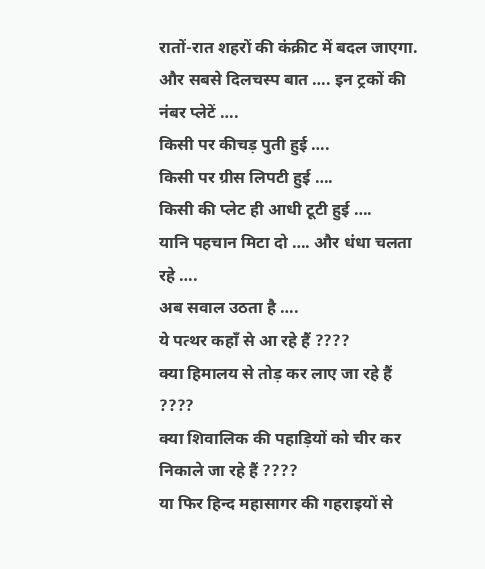रातों-रात शहरों की कंक्रीट में बदल जाएगा.
और सबसे दिलचस्प बात …. इन ट्रकों की नंबर प्लेटें ….
किसी पर कीचड़ पुती हुई ….
किसी पर ग्रीस लिपटी हुई ….
किसी की प्लेट ही आधी टूटी हुई ….
यानि पहचान मिटा दो …. और धंधा चलता रहे ….
अब सवाल उठता है ….
ये पत्थर कहाँ से आ रहे हैं ????
क्या हिमालय से तोड़ कर लाए जा रहे हैं ????
क्या शिवालिक की पहाड़ियों को चीर कर निकाले जा रहे हैं ????
या फिर हिन्द महासागर की गहराइयों से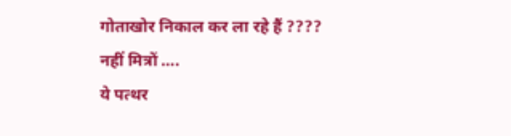गोताखोर निकाल कर ला रहे हैं ????
नहीं मित्रों ….
ये पत्थर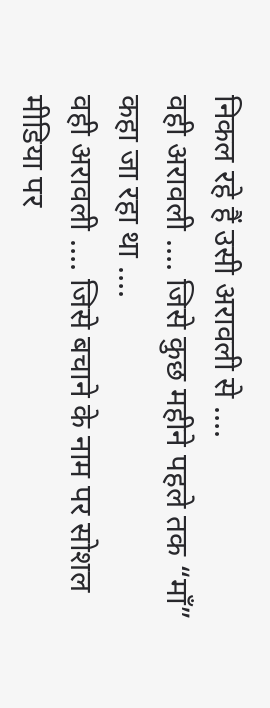निकल रहे हैं उसी अरावली से ….
वही अरावली …. जिसे कुछ महीने पहले तक “माँ” कहा जा रहा था ….
वही अरावली …. जिसे बचाने के नाम पर सोशल मीडिया पर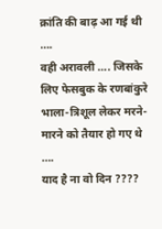क्रांति की बाढ़ आ गई थी ….
वही अरावली …. जिसके लिए फेसबुक के रणबांकुरे भाला-त्रिशूल लेकर मरने-मारने को तैयार हो गए थे ….
याद है ना वो दिन ????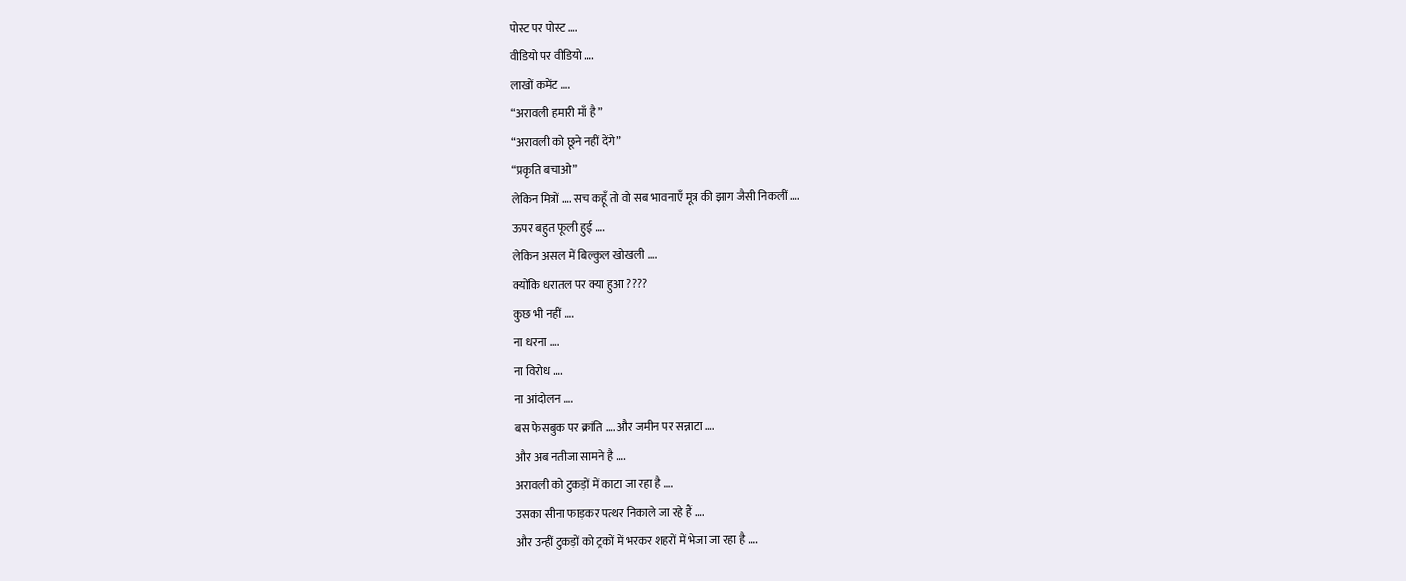पोस्ट पर पोस्ट ….
वीडियो पर वीडियो ….
लाखों कमेंट ….
“अरावली हमारी माँ है”
“अरावली को छूने नहीं देंगे”
“प्रकृति बचाओ”
लेकिन मित्रों …. सच कहूँ तो वो सब भावनाएँ मूत्र की झाग जैसी निकलीं ….
ऊपर बहुत फूली हुई ….
लेकिन असल में बिल्कुल खोखली ….
क्योंकि धरातल पर क्या हुआ ????
कुछ भी नहीं ….
ना धरना ….
ना विरोध ….
ना आंदोलन ….
बस फेसबुक पर क्रांति …. और जमीन पर सन्नाटा ….
और अब नतीजा सामने है ….
अरावली को टुकड़ों में काटा जा रहा है ….
उसका सीना फाड़कर पत्थर निकाले जा रहे हैं ….
और उन्हीं टुकड़ों को ट्रकों में भरकर शहरों में भेजा जा रहा है ….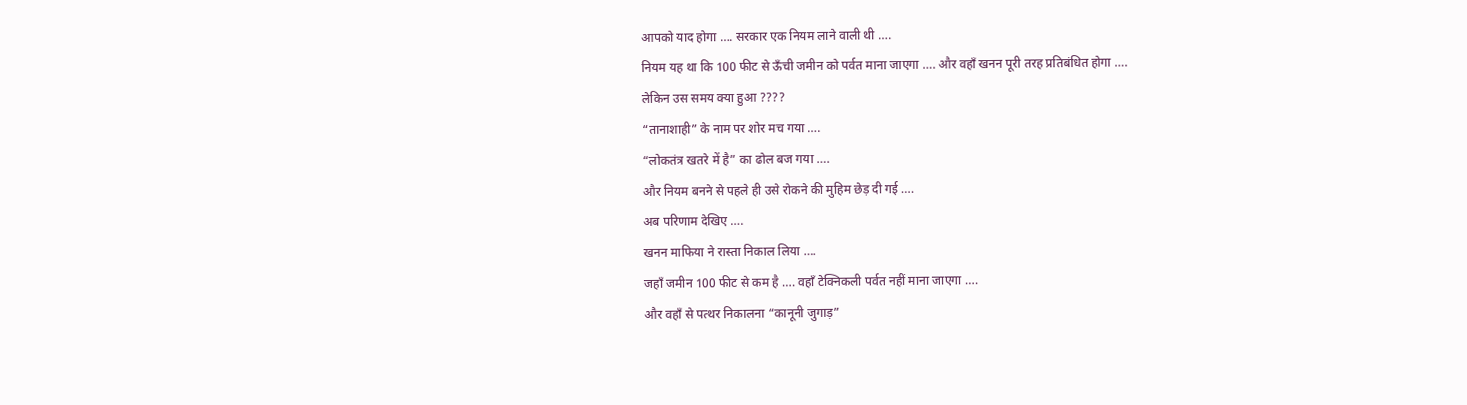आपको याद होगा …. सरकार एक नियम लाने वाली थी ….
नियम यह था कि 100 फीट से ऊँची जमीन को पर्वत माना जाएगा …. और वहाँ खनन पूरी तरह प्रतिबंधित होगा ….
लेकिन उस समय क्या हुआ ????
“तानाशाही” के नाम पर शोर मच गया ….
“लोकतंत्र खतरे में है” का ढोल बज गया ….
और नियम बनने से पहले ही उसे रोकने की मुहिम छेड़ दी गई ….
अब परिणाम देखिए ….
खनन माफिया ने रास्ता निकाल लिया ….
जहाँ जमीन 100 फीट से कम है …. वहाँ टेक्निकली पर्वत नहीं माना जाएगा ….
और वहाँ से पत्थर निकालना “कानूनी जुगाड़”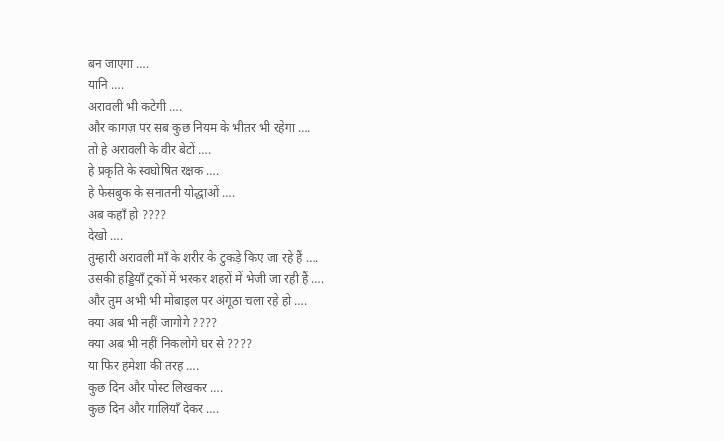बन जाएगा ….
यानि ….
अरावली भी कटेगी ….
और कागज़ पर सब कुछ नियम के भीतर भी रहेगा ….
तो हे अरावली के वीर बेटों ….
हे प्रकृति के स्वघोषित रक्षक ….
हे फेसबुक के सनातनी योद्धाओं ….
अब कहाँ हो ????
देखो ….
तुम्हारी अरावली माँ के शरीर के टुकड़े किए जा रहे हैं ….
उसकी हड्डियाँ ट्रकों में भरकर शहरों में भेजी जा रही हैं ….
और तुम अभी भी मोबाइल पर अंगूठा चला रहे हो ….
क्या अब भी नहीं जागोगे ????
क्या अब भी नहीं निकलोगे घर से ????
या फिर हमेशा की तरह ….
कुछ दिन और पोस्ट लिखकर ….
कुछ दिन और गालियाँ देकर ….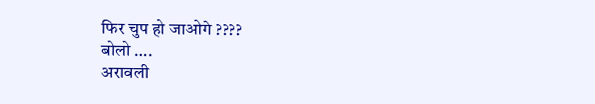फिर चुप हो जाओगे ????
बोलो ….
अरावली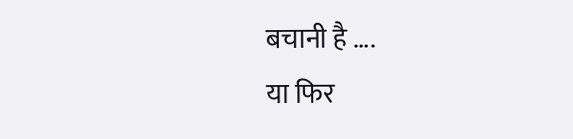बचानी है ….
या फिर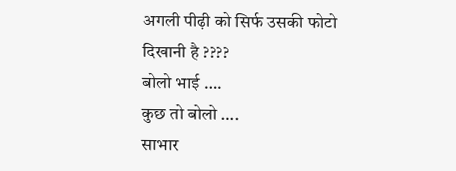अगली पीढ़ी को सिर्फ उसकी फोटो दिखानी है ????
बोलो भाई ….
कुछ तो बोलो ….
साभार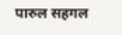पारुल सहगल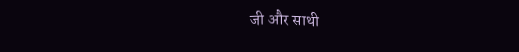जी और साथी